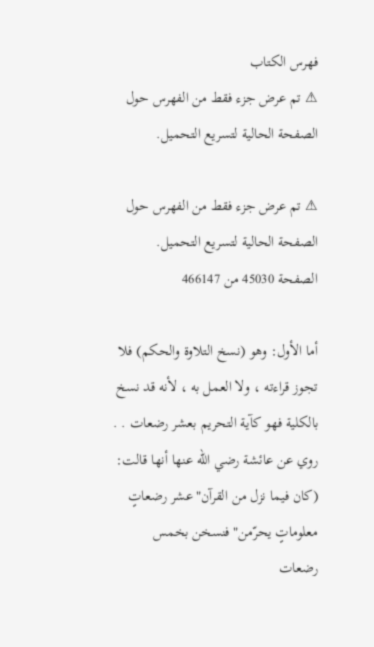فهرس الكتاب
⚠ تم عرض جزء فقط من الفهرس حول الصفحة الحالية لتسريع التحميل.

⚠ تم عرض جزء فقط من الفهرس حول الصفحة الحالية لتسريع التحميل.
الصفحة 45030 من 466147

أما الأول: وهو (نسخ التلاوة والحكم) فلا تجوز قراءته ، ولا العمل به ، لأنه قد نسخ بالكلية فهو كآية التحريم بعشر رضعات . . روي عن عائشة رضي الله عنها أنها قالت: (كان فيما نزل من القرآن"عشر رضعاتٍ معلوماتٍ يحرّمن"فنسخن بخمس رضعات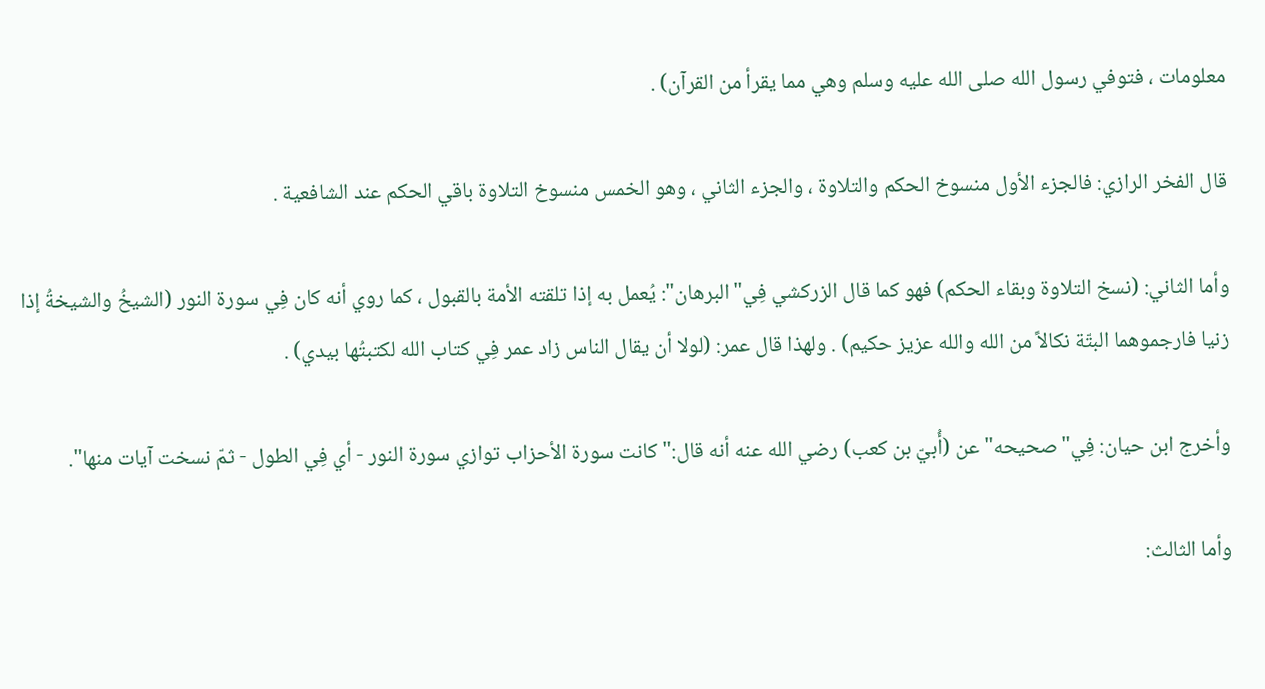معلومات ، فتوفي رسول الله صلى الله عليه وسلم وهي مما يقرأ من القرآن) .

قال الفخر الرازي: فالجزء الأول منسوخ الحكم والتلاوة ، والجزء الثاني ، وهو الخمس منسوخ التلاوة باقي الحكم عند الشافعية .

وأما الثاني: (نسخ التلاوة وبقاء الحكم) فهو كما قال الزركشي فِي"البرهان": يُعمل به إذا تلقته الأمة بالقبول ، كما روي أنه كان فِي سورة النور (الشيخُ والشيخةُ إذا زنيا فارجموهما البتّة نكالاً من الله والله عزيز حكيم) . ولهذا قال عمر: (لولا أن يقال الناس زاد عمر فِي كتاب الله لكتبتُها بيدي) .

وأخرج ابن حيان: فِي"صحيحه"عن (أُبيّ بن كعب) رضي الله عنه أنه قال:"كانت سورة الأحزاب توازي سورة النور - أي فِي الطول - ثمّ نسخت آيات منها".

وأما الثالث: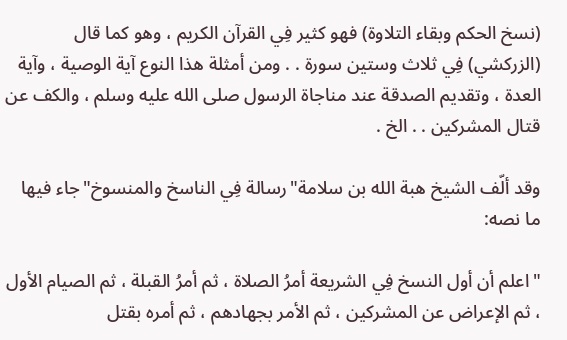(نسخ الحكم وبقاء التلاوة) فهو كثير فِي القرآن الكريم ، وهو كما قال (الزركشي) فِي ثلاث وستين سورة . . ومن أمثلة هذا النوع آية الوصية ، وآية العدة ، وتقديم الصدقة عند مناجاة الرسول صلى الله عليه وسلم ، والكف عن قتال المشركين . . الخ .

وقد ألّف الشيخ هبة الله بن سلامة"رسالة فِي الناسخ والمنسوخ"جاء فيها ما نصه:

"اعلم أن أول النسخ فِي الشريعة أمرُ الصلاة ، ثم أمرُ القبلة ، ثم الصيام الأول ، ثم الإعراض عن المشركين ، ثم الأمر بجهادهم ، ثم أمره بقتل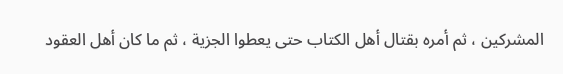المشركين ، ثم أمره بقتال أهل الكتاب حتى يعطوا الجزية ، ثم ما كان أهل العقود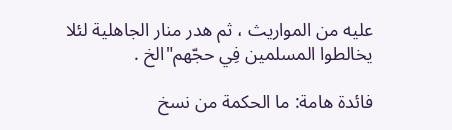عليه من المواريث ، ثم هدر منار الجاهلية لئلا يخالطوا المسلمين فِي حجّهم"الخ .

فائدة هامة: ما الحكمة من نسخ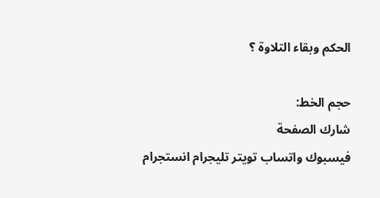الحكم وبقاء التلاوة ؟

حجم الخط:
شارك الصفحة
فيسبوك واتساب تويتر تليجرام انستجرام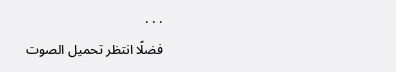. . .
فضلًا انتظر تحميل الصوت